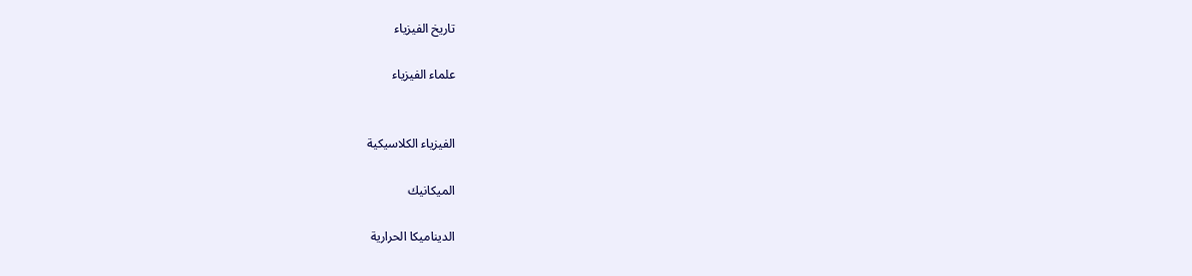تاريخ الفيزياء

علماء الفيزياء


الفيزياء الكلاسيكية

الميكانيك

الديناميكا الحرارية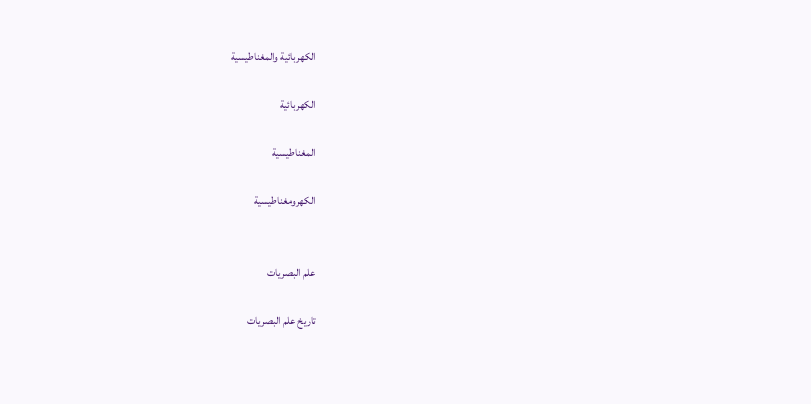الكهربائية والمغناطيسية

الكهربائية

المغناطيسية

الكهرومغناطيسية


علم البصريات

تاريخ علم البصريات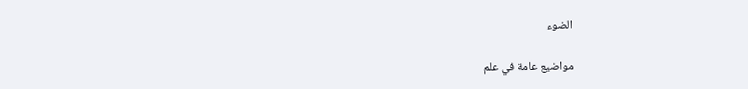الضوء

مواضيع عامة في علم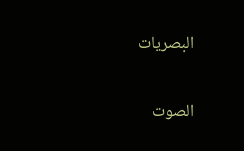البصريات

الصوت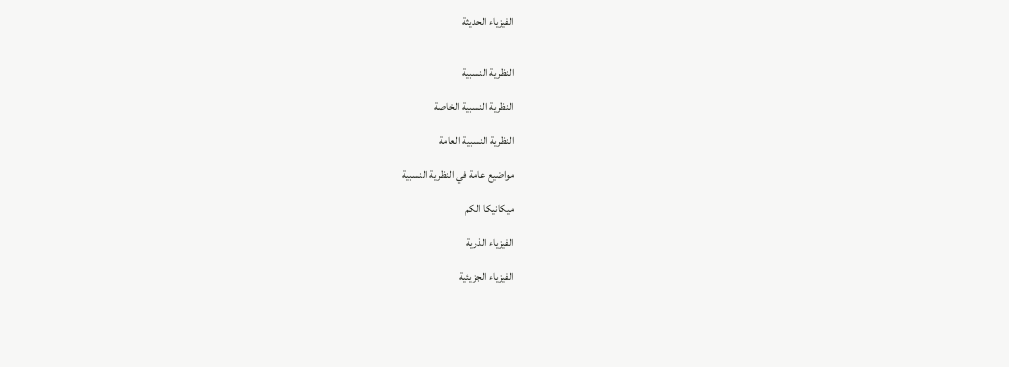الفيزياء الحديثة


النظرية النسبية

النظرية النسبية الخاصة

النظرية النسبية العامة

مواضيع عامة في النظرية النسبية

ميكانيكا الكم

الفيزياء الذرية

الفيزياء الجزيئية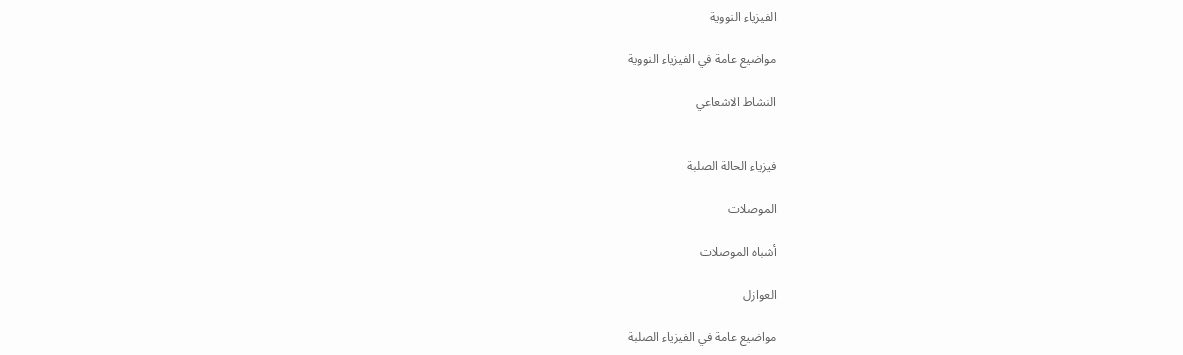الفيزياء النووية

مواضيع عامة في الفيزياء النووية

النشاط الاشعاعي


فيزياء الحالة الصلبة

الموصلات

أشباه الموصلات

العوازل

مواضيع عامة في الفيزياء الصلبة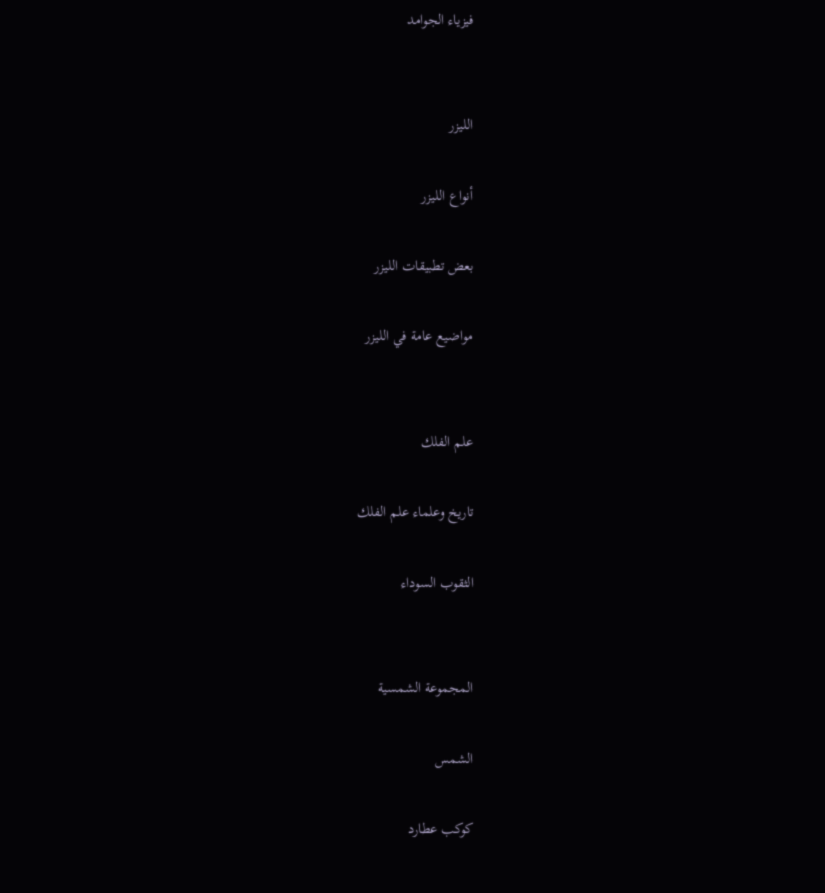فيزياء الجوامد


الليزر

أنواع الليزر

بعض تطبيقات الليزر

مواضيع عامة في الليزر


علم الفلك

تاريخ وعلماء علم الفلك

الثقوب السوداء


المجموعة الشمسية

الشمس

كوكب عطارد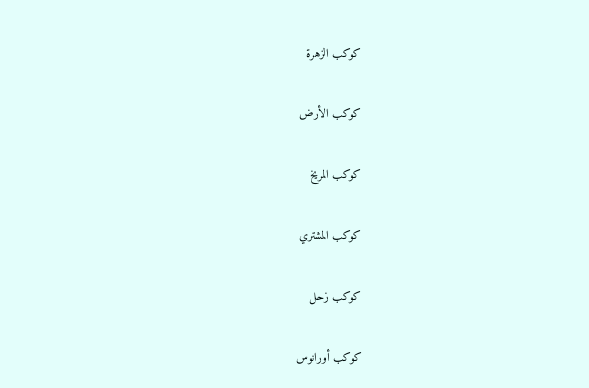كوكب الزهرة

كوكب الأرض

كوكب المريخ

كوكب المشتري

كوكب زحل

كوكب أورانوس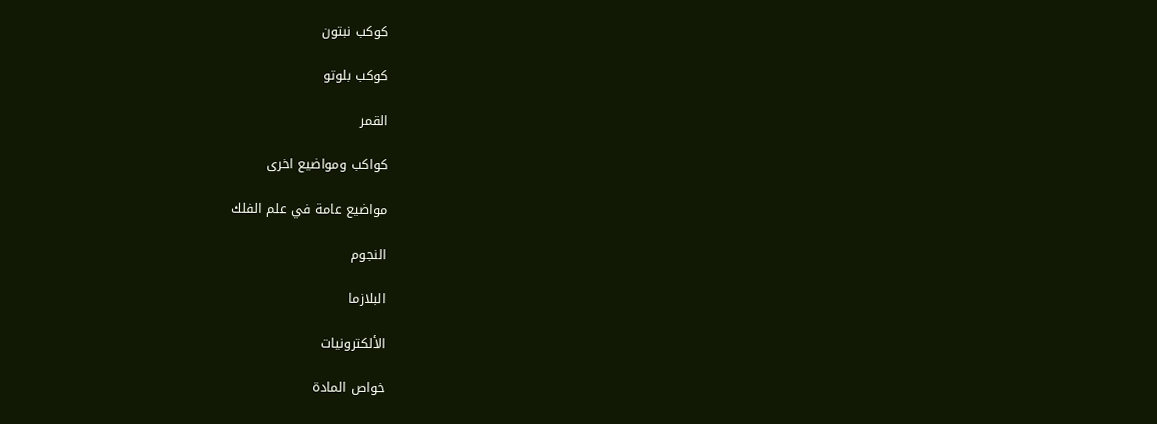كوكب نبتون

كوكب بلوتو

القمر

كواكب ومواضيع اخرى

مواضيع عامة في علم الفلك

النجوم

البلازما

الألكترونيات

خواص المادة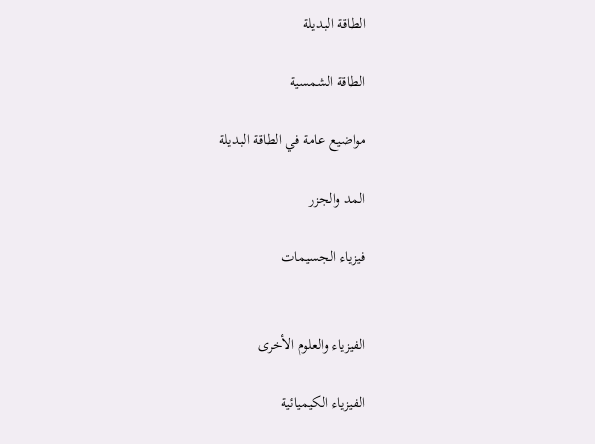الطاقة البديلة

الطاقة الشمسية

مواضيع عامة في الطاقة البديلة

المد والجزر

فيزياء الجسيمات


الفيزياء والعلوم الأخرى

الفيزياء الكيميائية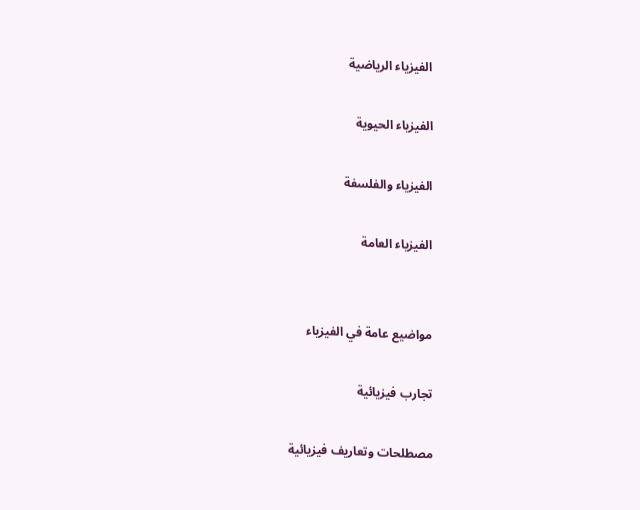الفيزياء الرياضية

الفيزياء الحيوية

الفيزياء والفلسفة

الفيزياء العامة


مواضيع عامة في الفيزياء

تجارب فيزيائية

مصطلحات وتعاريف فيزيائية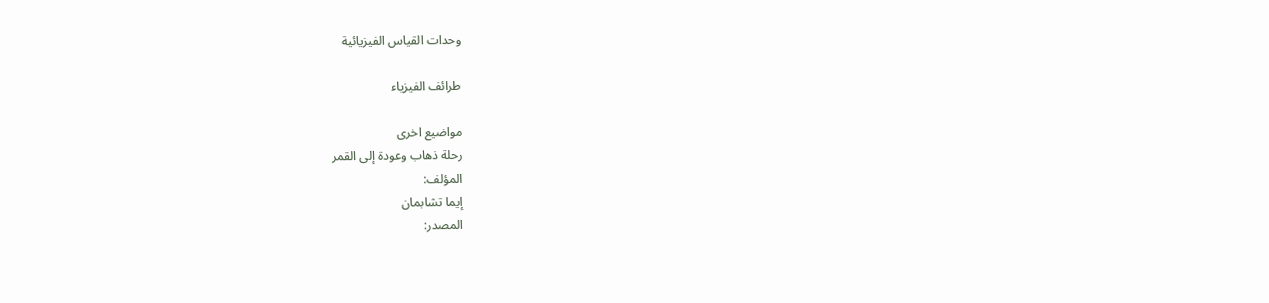وحدات القياس الفيزيائية

طرائف الفيزياء

مواضيع اخرى
رحلة ذهاب وعودة إلى القمر
المؤلف:
إيما تشابمان
المصدر: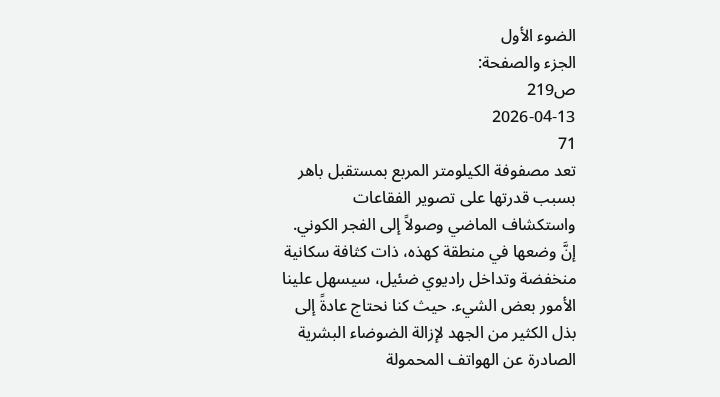الضوء الأول
الجزء والصفحة:
ص219
2026-04-13
71
تعد مصفوفة الكيلومتر المربع بمستقبل باهر بسبب قدرتها على تصوير الفقاعات واستكشاف الماضي وصولاً إلى الفجر الكوني. إنَّ وضعها في منطقة كهذه، ذات كثافة سكانية منخفضة وتداخل راديوي ضئيل، سيسهل علينا الأمور بعض الشيء. حيث كنا نحتاج عادةً إلى بذل الكثير من الجهد لإزالة الضوضاء البشرية الصادرة عن الهواتف المحمولة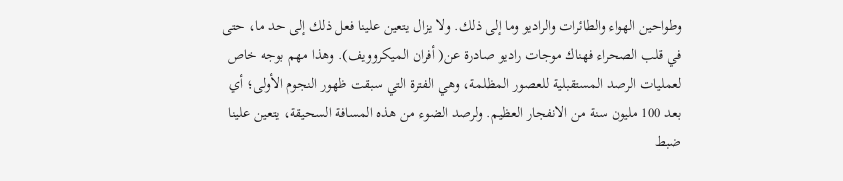وطواحين الهواء والطائرات والراديو وما إلى ذلك. ولا يزال يتعين علينا فعل ذلك إلى حد ما، حتى في قلب الصحراء فهناك موجات راديو صادرة عن( أفران الميكروويف). وهذا مهم بوجه خاص لعمليات الرصد المستقبلية للعصور المظلمة، وهي الفترة التي سبقت ظهور النجوم الأولى؛ أي بعد 100 مليون سنة من الانفجار العظيم. ولرصد الضوء من هذه المسافة السحيقة، يتعين علينا ضبط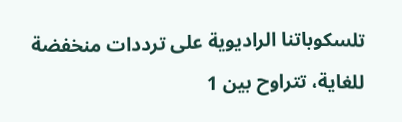تلسكوباتنا الراديوية على ترددات منخفضة للغاية، تتراوح بين 1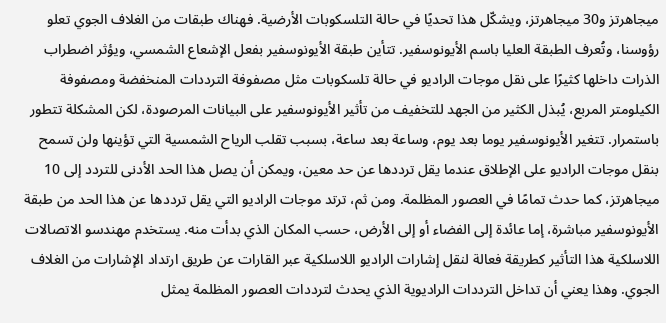ميجاهرتز و30 ميجاهرتز، ويشكّل هذا تحديًا في حالة التلسكوبات الأرضية. فهناك طبقات من الغلاف الجوي تعلو رؤوسنا، وتُعرف الطبقة العليا باسم الأيونوسفير. تتأين طبقة الأيونوسفير بفعل الإشعاع الشمسي، ويؤثر اضطراب الذرات داخلها كثيرًا على نقل موجات الراديو في حالة تلسكوبات مثل مصفوفة الترددات المنخفضة ومصفوفة الكيلومتر المربع، يُبذل الكثير من الجهد للتخفيف من تأثير الأيونوسفير على البيانات المرصودة، لكن المشكلة تتطور باستمرار. تتغير الأيونوسفير يوما بعد يوم، وساعة بعد ساعة، بسبب تقلب الرياح الشمسية التي تؤينها ولن تسمح بنقل موجات الراديو على الإطلاق عندما يقل ترددها عن حد معين، ويمكن أن يصل هذا الحد الأدنى للتردد إلى 10 ميجاهرتز، كما حدث تمامًا في العصور المظلمة. ومن ثم، ترتد موجات الراديو التي يقل ترددها عن هذا الحد من طبقة الأيونوسفير مباشرة، إما عائدة إلى الفضاء أو إلى الأرض، حسب المكان الذي بدأت منه. يستخدم مهندسو الاتصالات اللاسلكية هذا التأثير كطريقة فعالة لنقل إشارات الراديو اللاسلكية عبر القارات عن طريق ارتداد الإشارات من الغلاف الجوي. وهذا يعني أن تداخل الترددات الراديوية الذي يحدث لترددات العصور المظلمة يمثل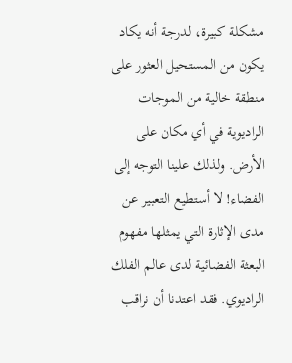مشكلة كبيرة، لدرجة أنه يكاد يكون من المستحيل العثور على منطقة خالية من الموجات الراديوية في أي مكان على الأرض. ولذلك علينا التوجه إلى الفضاء! لا أستطيع التعبير عن مدى الإثارة التي يمثلها مفهوم البعثة الفضائية لدى عالم الفلك الراديوي. فقد اعتدنا أن نراقب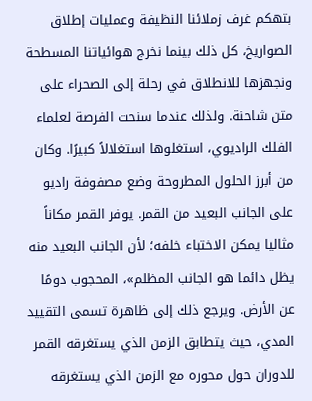بتهكم غرف زملائنا النظيفة وعمليات إطلاق الصواريخ، كل ذلك بينما نخرج هوائياتنا المسطحة ونجهزها للانطلاق في رحلة إلى الصحراء على متن شاحنة. ولذلك عندما سنحت الفرصة لعلماء الفلك الراديوي، استغلوها استغلالاً كبيرًا. وكان من أبرز الحلول المطروحة وضع مصفوفة راديو على الجانب البعيد من القمر. يوفر القمر مكاناً مثاليا يمكن الاختباء خلفه؛ لأن الجانب البعيد منه يظل دائما هو الجانب المظلم»، المحجوب دومًا عن الأرض. ويرجع ذلك إلى ظاهرة تسمى التقييد المدي، حيث يتطابق الزمن الذي يستغرقه القمر للدوران حول محوره مع الزمن الذي يستغرقه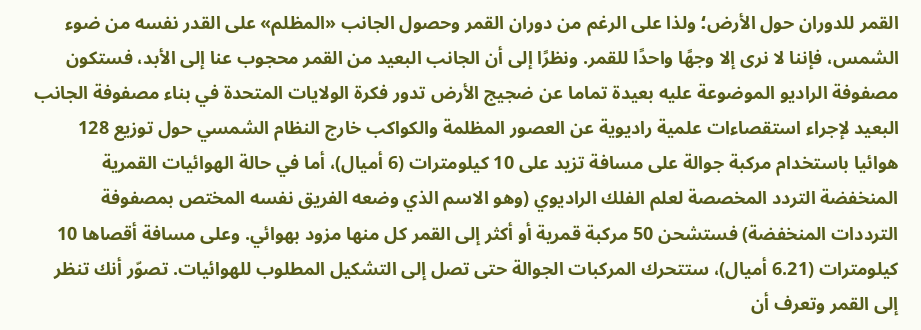القمر للدوران حول الأرض؛ ولذا على الرغم من دوران القمر وحصول الجانب «المظلم» على القدر نفسه من ضوء الشمس، فإننا لا نرى إلا وجهًا واحدًا للقمر. ونظرًا إلى أن الجانب البعيد من القمر محجوب عنا إلى الأبد، فستكون مصفوفة الراديو الموضوعة عليه بعيدة تماما عن ضجيج الأرض تدور فكرة الولايات المتحدة في بناء مصفوفة الجانب البعيد لإجراء استقصاءات علمية راديوية عن العصور المظلمة والكواكب خارج النظام الشمسي حول توزيع 128 هوائيا باستخدام مركبة جوالة على مسافة تزيد على 10 كيلومترات (6 أميال)، أما في حالة الهوائيات القمرية المنخفضة التردد المخصصة لعلم الفلك الراديوي (وهو الاسم الذي وضعه الفريق نفسه المختص بمصفوفة الترددات المنخفضة) فستشحن 50 مركبة قمرية أو أكثر إلى القمر كل منها مزود بهوائي. وعلى مسافة أقصاها 10 كيلومترات (6.21 أميال)، ستتحرك المركبات الجوالة حتى تصل إلى التشكيل المطلوب للهوائيات. تصوّر أنك تنظر إلى القمر وتعرف أن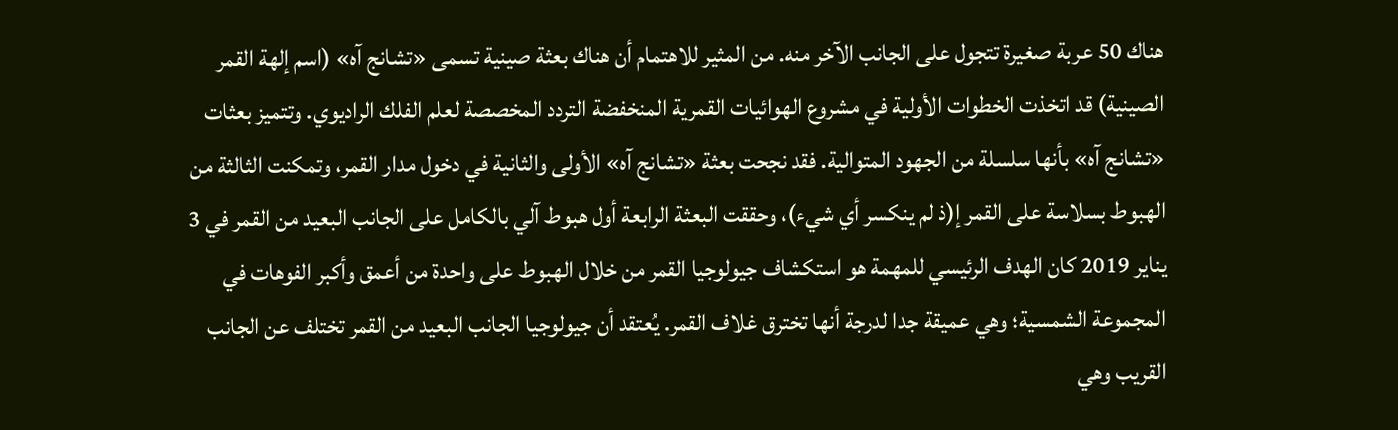هناك 50 عربة صغيرة تتجول على الجانب الآخر منه. من المثير للاهتمام أن هناك بعثة صينية تسمى «تشانج آه» (اسم إلهة القمر الصينية) قد اتخذت الخطوات الأولية في مشروع الهوائيات القمرية المنخفضة التردد المخصصة لعلم الفلك الراديوي. وتتميز بعثات «تشانج آه» بأنها سلسلة من الجهود المتوالية. فقد نجحت بعثة «تشانج آه» الأولى والثانية في دخول مدار القمر، وتمكنت الثالثة من الهبوط بسلاسة على القمر إ(ذ لم ينكسر أي شيء)، وحققت البعثة الرابعة أول هبوط آلي بالكامل على الجانب البعيد من القمر في 3 يناير 2019 كان الهدف الرئيسي للمهمة هو استكشاف جيولوجيا القمر من خلال الهبوط على واحدة من أعمق وأكبر الفوهات في المجموعة الشمسية؛ وهي عميقة جدا لدرجة أنها تخترق غلاف القمر. يُعتقد أن جيولوجيا الجانب البعيد من القمر تختلف عن الجانب القريب وهي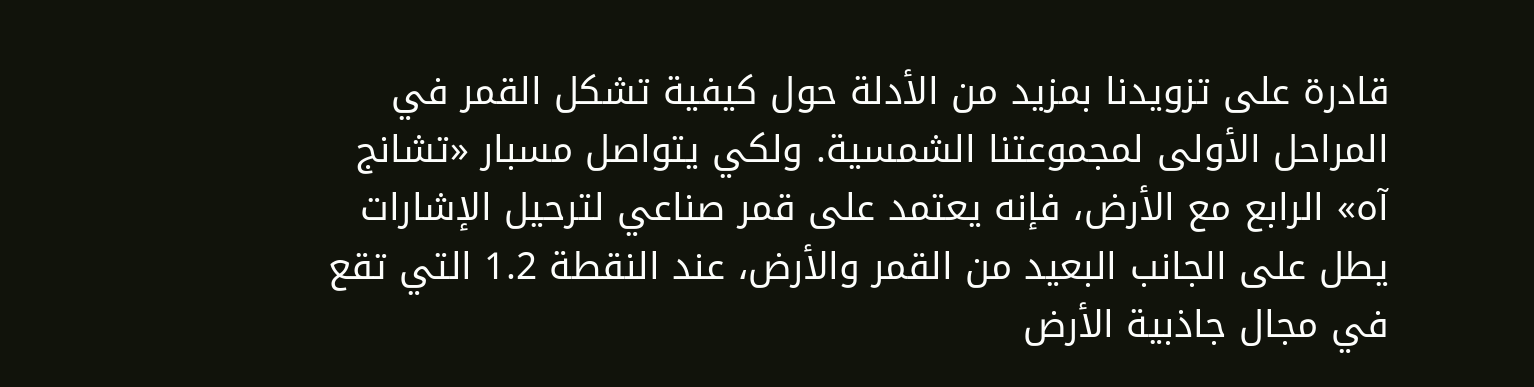قادرة على تزويدنا بمزيد من الأدلة حول كيفية تشكل القمر في المراحل الأولى لمجموعتنا الشمسية. ولكي يتواصل مسبار «تشانج آه» الرابع مع الأرض، فإنه يعتمد على قمر صناعي لترحيل الإشارات يطل على الجانب البعيد من القمر والأرض، عند النقطة 1.2 التي تقع في مجال جاذبية الأرض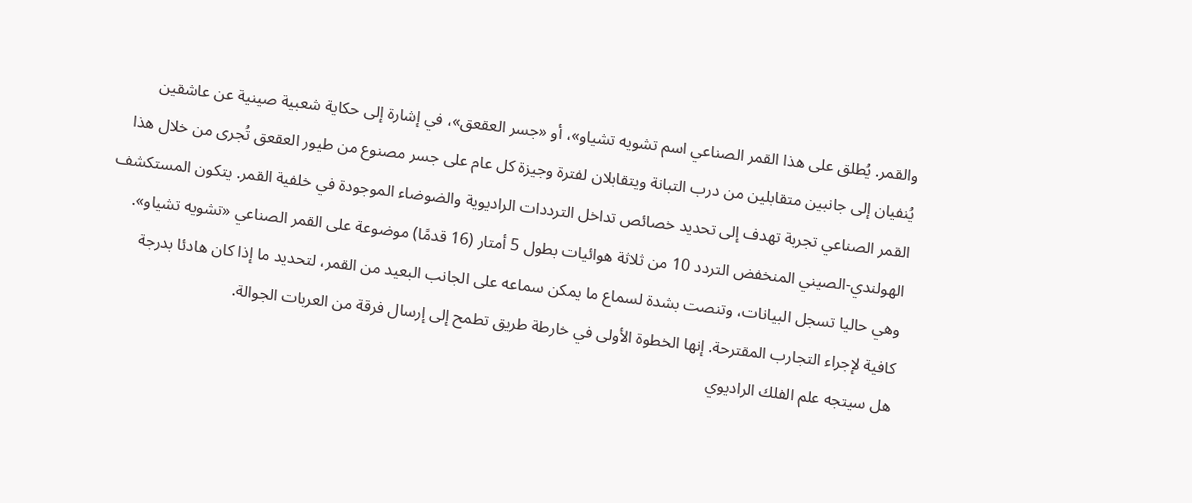والقمر. يُطلق على هذا القمر الصناعي اسم تشويه تشياو»، أو «جسر العقعق»، في إشارة إلى حكاية شعبية صينية عن عاشقين يُنفيان إلى جانبين متقابلين من درب التبانة ويتقابلان لفترة وجيزة كل عام على جسر مصنوع من طيور العقعق تُجرى من خلال هذا القمر الصناعي تجربة تهدف إلى تحديد خصائص تداخل الترددات الراديوية والضوضاء الموجودة في خلفية القمر. يتكون المستكشف الهولندي-الصيني المنخفض التردد 10 من ثلاثة هوائيات بطول 5 أمتار (16 قدمًا) موضوعة على القمر الصناعي «تشويه تشياو». وهي حاليا تسجل البيانات، وتنصت بشدة لسماع ما يمكن سماعه على الجانب البعيد من القمر، لتحديد ما إذا كان هادئا بدرجة كافية لإجراء التجارب المقترحة. إنها الخطوة الأولى في خارطة طريق تطمح إلى إرسال فرقة من العربات الجوالة.
هل سيتجه علم الفلك الراديوي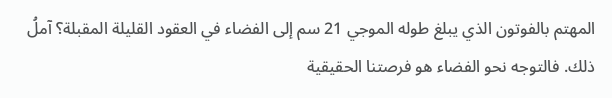المهتم بالفوتون الذي يبلغ طوله الموجي 21 سم إلى الفضاء في العقود القليلة المقبلة؟ آملُ ذلك. فالتوجه نحو الفضاء هو فرصتنا الحقيقية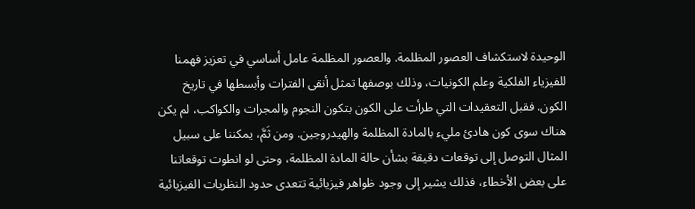الوحيدة لاستكشاف العصور المظلمة. والعصور المظلمة عامل أساسي في تعزيز فهمنا للفيزياء الفلكية وعلم الكونيات، وذلك بوصفها تمثل أنقى الفترات وأبسطها في تاريخ الكون. فقبل التعقيدات التي طرأت على الكون بتكون النجوم والمجرات والكواكب، لم يكن هناك سوى كون هادئ مليء بالمادة المظلمة والهيدروجين. ومن ثَمَّ، يمكننا على سبيل المثال التوصل إلى توقعات دقيقة بشأن حالة المادة المظلمة، وحتى لو انطوت توقعاتنا على بعض الأخطاء، فذلك يشير إلى وجود ظواهر فيزيائية تتعدى حدود النظريات الفيزيائية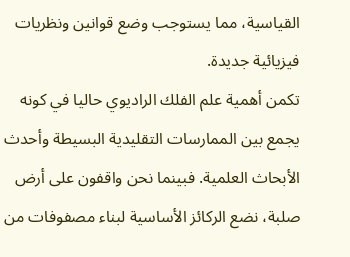القياسية، مما يستوجب وضع قوانين ونظريات فيزيائية جديدة.
تكمن أهمية علم الفلك الراديوي حاليا في كونه يجمع بين الممارسات التقليدية البسيطة وأحدث الأبحاث العلمية. فبينما نحن واقفون على أرض صلبة، نضع الركائز الأساسية لبناء مصفوفات من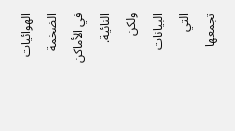الهوائيات الضخمة في الأماكن النائية. ولكن البيانات التي تجمعها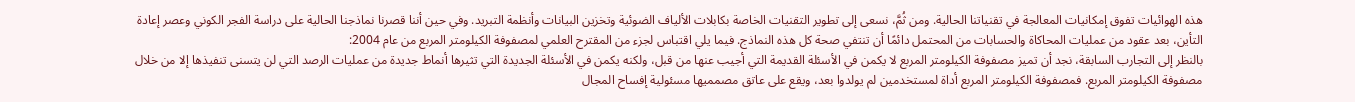هذه الهوائيات تفوق إمكانيات المعالجة في تقنياتنا الحالية. ومن ثُمَّ، نسعى إلى تطوير التقنيات الخاصة بكابلات الألياف الضوئية وتخزين البيانات وأنظمة التبريد. وفي حين أننا قصرنا نماذجنا الحالية على دراسة الفجر الكوني وعصر إعادة التأين، بعد عقود من عمليات المحاكاة والحسابات من المحتمل دائمًا أن تنتفي صحة كل هذه النماذج. فيما يلي اقتباس لجزء من المقترح العلمي لمصفوفة الكيلومتر المربع من عام 2004:
بالنظر إلى التجارب السابقة، نجد أن تميز مصفوفة الكيلومتر المربع لا يكمن في الأسئلة القديمة التي أجيب عنها من قبل، ولكنه يكمن في الأسئلة الجديدة التي تثيرها أنماط جديدة من عمليات الرصد التي لن يتسنى تنفيذها إلا من خلال مصفوفة الكيلومتر المربع. فمصفوفة الكيلومتر المربع أداة لمستخدمين لم يولدوا بعد، ويقع على عاتق مصمميها مسئولية إفساح المجال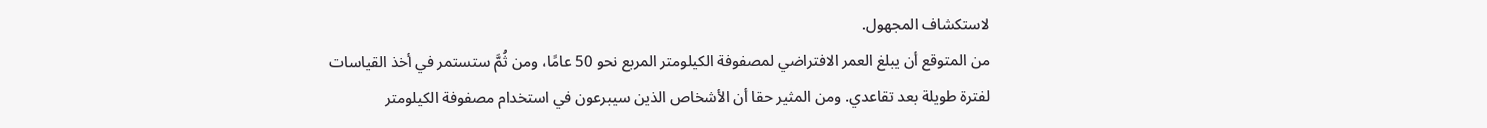لاستكشاف المجهول.
من المتوقع أن يبلغ العمر الافتراضي لمصفوفة الكيلومتر المربع نحو 50 عامًا، ومن ثُمَّ ستستمر في أخذ القياسات لفترة طويلة بعد تقاعدي. ومن المثير حقا أن الأشخاص الذين سيبرعون في استخدام مصفوفة الكيلومتر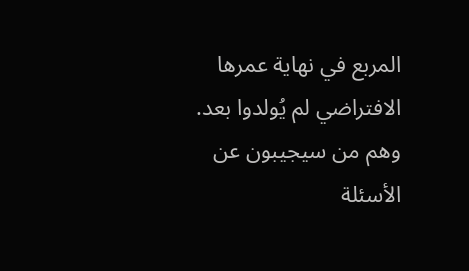المربع في نهاية عمرها الافتراضي لم يُولدوا بعد. وهم من سيجيبون عن الأسئلة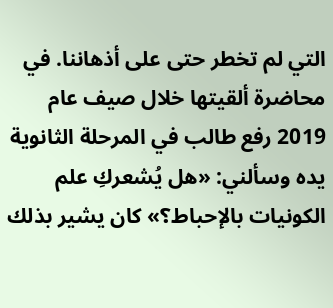التي لم تخطر حتى على أذهاننا. في محاضرة ألقيتها خلال صيف عام 2019 رفع طالب في المرحلة الثانوية يده وسألني: «هل يُشعركِ علم الكونيات بالإحباط؟» كان يشير بذلك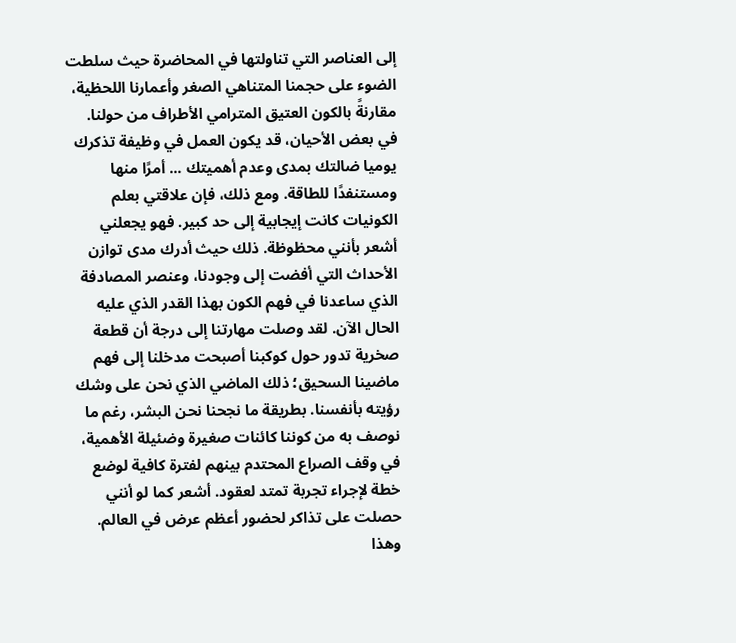إلى العناصر التي تناولتها في المحاضرة حيث سلطت الضوء على حجمنا المتناهي الصغر وأعمارنا اللحظية، مقارنةً بالكون العتيق المترامي الأطراف من حولنا. في بعض الأحيان، قد يكون العمل في وظيفة تذكرك يوميا ضالتك بمدى وعدم أهميتك ... أمرًا منها ومستنفدًا للطاقة. ومع ذلك، فإن علاقتي بعلم الكونيات كانت إيجابية إلى حد كبير. فهو يجعلني أشعر بأنني محظوظة. ذلك حيث أدرك مدى توازن الأحداث التي أفضت إلى وجودنا، وعنصر المصادفة الذي ساعدنا في فهم الكون بهذا القدر الذي عليه الحال الآن. لقد وصلت مهارتنا إلى درجة أن قطعة صخرية تدور حول كوكبنا أصبحت مدخلنا إلى فهم ماضينا السحيق؛ ذلك الماضي الذي نحن على وشك رؤيته بأنفسنا. بطريقة ما نجحنا نحن البشر، رغم ما نوصف به من كوننا كائنات صغيرة وضئيلة الأهمية، في وقف الصراع المحتدم بينهم لفترة كافية لوضع خطة لإجراء تجربة تمتد لعقود. أشعر كما لو أنني حصلت على تذاكر لحضور أعظم عرض في العالم. وهذا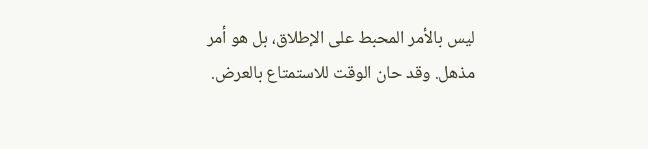ليس بالأمر المحبط على الإطلاق، بل هو أمر مذهل. وقد حان الوقت للاستمتاع بالعرض.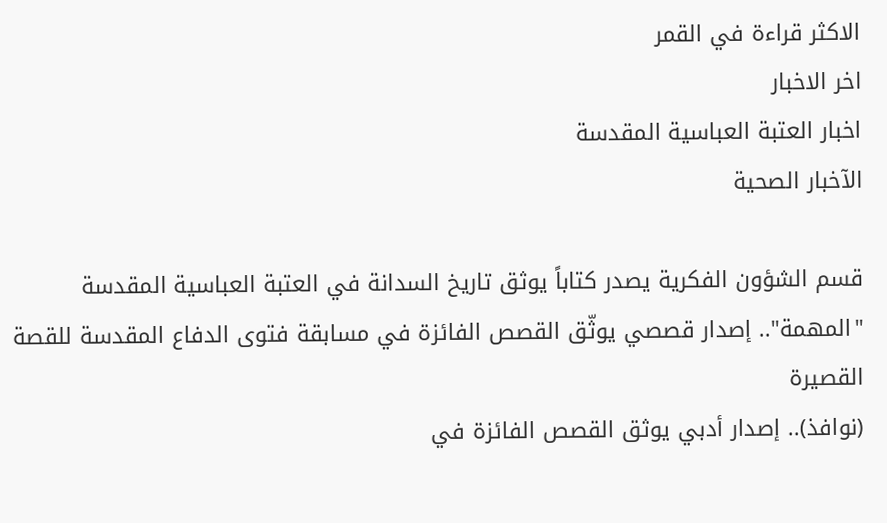الاكثر قراءة في القمر
اخر الاخبار
اخبار العتبة العباسية المقدسة
الآخبار الصحية

قسم الشؤون الفكرية يصدر كتاباً يوثق تاريخ السدانة في العتبة العباسية المقدسة
"المهمة".. إصدار قصصي يوثّق القصص الفائزة في مسابقة فتوى الدفاع المقدسة للقصة القصيرة
(نوافذ).. إصدار أدبي يوثق القصص الفائزة في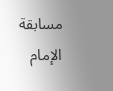مسابقة الإمام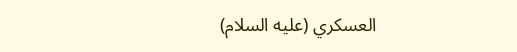العسكري (عليه السلام)